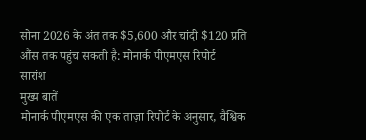सोना 2026 के अंत तक $5,600 और चांदी $120 प्रति औंस तक पहुंच सकती है: मोनार्क पीएमएस रिपोर्ट
सारांश
मुख्य बातें
मोनार्क पीएमएस की एक ताज़ा रिपोर्ट के अनुसार, वैश्विक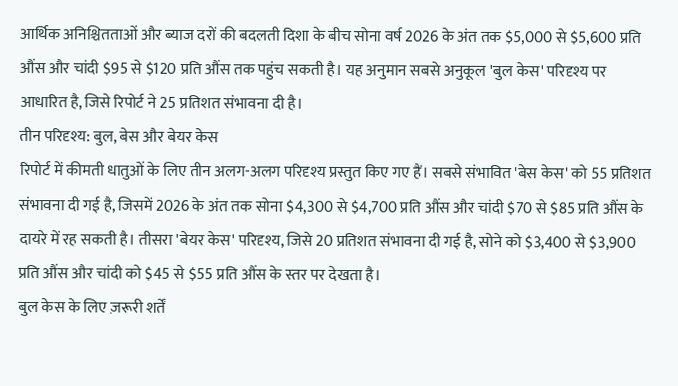आर्थिक अनिश्चितताओं और ब्याज दरों की बदलती दिशा के बीच सोना वर्ष 2026 के अंत तक $5,000 से $5,600 प्रति औंस और चांदी $95 से $120 प्रति औंस तक पहुंच सकती है। यह अनुमान सबसे अनुकूल 'बुल केस' परिदृश्य पर आधारित है, जिसे रिपोर्ट ने 25 प्रतिशत संभावना दी है।
तीन परिदृश्य: बुल, बेस और बेयर केस
रिपोर्ट में कीमती धातुओं के लिए तीन अलग-अलग परिदृश्य प्रस्तुत किए गए हैं। सबसे संभावित 'बेस केस' को 55 प्रतिशत संभावना दी गई है, जिसमें 2026 के अंत तक सोना $4,300 से $4,700 प्रति औंस और चांदी $70 से $85 प्रति औंस के दायरे में रह सकती है। तीसरा 'बेयर केस' परिदृश्य, जिसे 20 प्रतिशत संभावना दी गई है, सोने को $3,400 से $3,900 प्रति औंस और चांदी को $45 से $55 प्रति औंस के स्तर पर देखता है।
बुल केस के लिए ज़रूरी शर्तें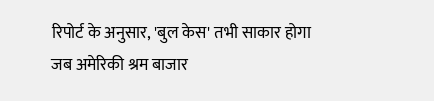रिपोर्ट के अनुसार, 'बुल केस' तभी साकार होगा जब अमेरिकी श्रम बाजार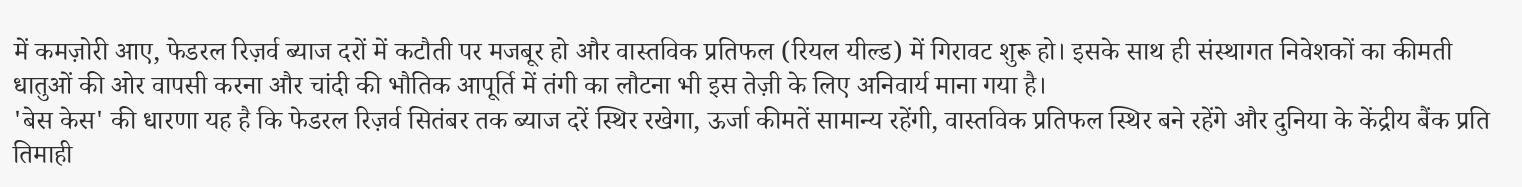में कमज़ोरी आए, फेडरल रिज़र्व ब्याज दरों में कटौती पर मजबूर हो और वास्तविक प्रतिफल (रियल यील्ड) में गिरावट शुरू हो। इसके साथ ही संस्थागत निवेशकों का कीमती धातुओं की ओर वापसी करना और चांदी की भौतिक आपूर्ति में तंगी का लौटना भी इस तेज़ी के लिए अनिवार्य माना गया है।
'बेस केस' की धारणा यह है कि फेडरल रिज़र्व सितंबर तक ब्याज दरें स्थिर रखेगा, ऊर्जा कीमतें सामान्य रहेंगी, वास्तविक प्रतिफल स्थिर बने रहेंगे और दुनिया के केंद्रीय बैंक प्रति तिमाही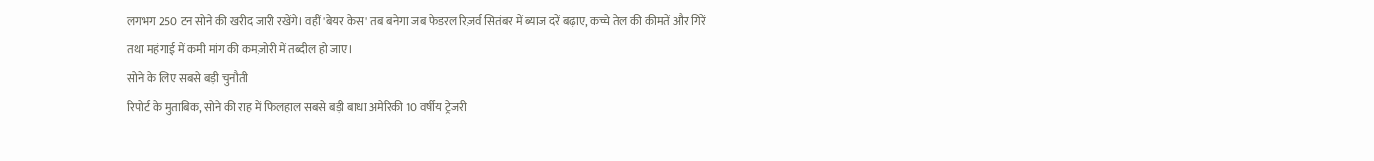लगभग 250 टन सोने की खरीद जारी रखेंगे। वहीं 'बेयर केस' तब बनेगा जब फेडरल रिज़र्व सितंबर में ब्याज दरें बढ़ाए, कच्चे तेल की कीमतें और गिरें तथा महंगाई में कमी मांग की कमज़ोरी में तब्दील हो जाए।
सोने के लिए सबसे बड़ी चुनौती
रिपोर्ट के मुताबिक, सोने की राह में फिलहाल सबसे बड़ी बाधा अमेरिकी 10 वर्षीय ट्रेजरी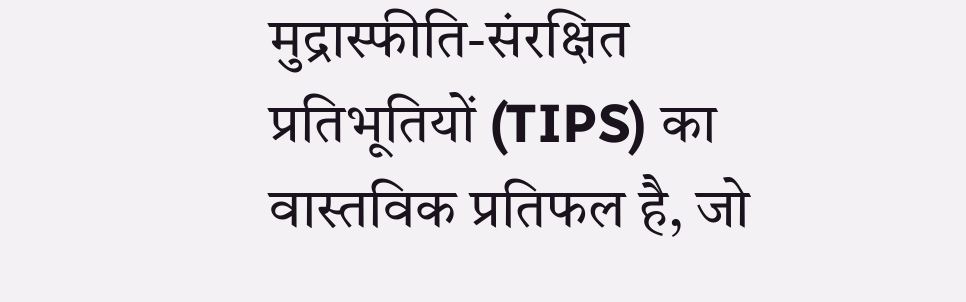मुद्रास्फीति-संरक्षित प्रतिभूतियों (TIPS) का वास्तविक प्रतिफल है, जो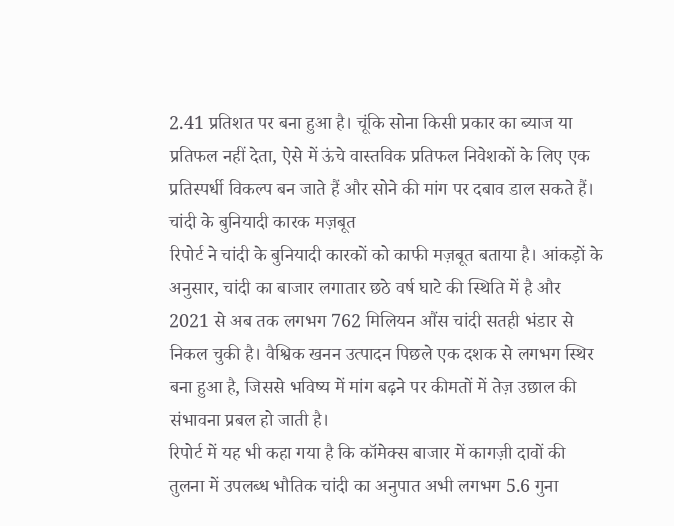2.41 प्रतिशत पर बना हुआ है। चूंकि सोना किसी प्रकार का ब्याज या प्रतिफल नहीं देता, ऐसे में ऊंचे वास्तविक प्रतिफल निवेशकों के लिए एक प्रतिस्पर्धी विकल्प बन जाते हैं और सोने की मांग पर दबाव डाल सकते हैं।
चांदी के बुनियादी कारक मज़बूत
रिपोर्ट ने चांदी के बुनियादी कारकों को काफी मज़बूत बताया है। आंकड़ों के अनुसार, चांदी का बाजार लगातार छठे वर्ष घाटे की स्थिति में है और 2021 से अब तक लगभग 762 मिलियन औंस चांदी सतही भंडार से निकल चुकी है। वैश्विक खनन उत्पादन पिछले एक दशक से लगभग स्थिर बना हुआ है, जिससे भविष्य में मांग बढ़ने पर कीमतों में तेज़ उछाल की संभावना प्रबल हो जाती है।
रिपोर्ट में यह भी कहा गया है कि कॉमेक्स बाजार में कागज़ी दावों की तुलना में उपलब्ध भौतिक चांदी का अनुपात अभी लगभग 5.6 गुना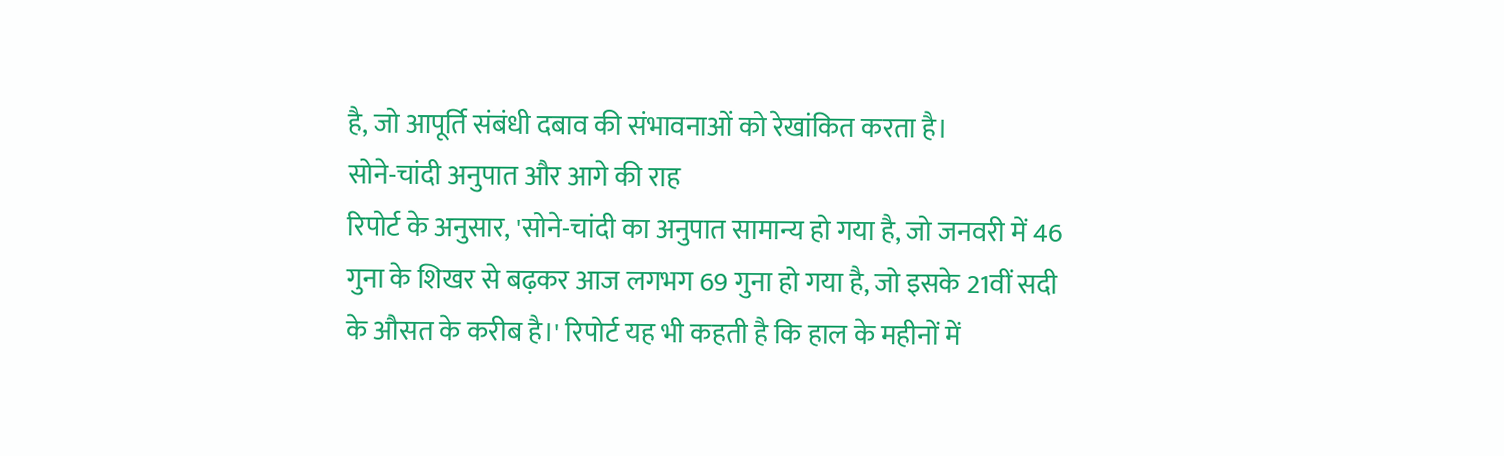है, जो आपूर्ति संबंधी दबाव की संभावनाओं को रेखांकित करता है।
सोने-चांदी अनुपात और आगे की राह
रिपोर्ट के अनुसार, 'सोने-चांदी का अनुपात सामान्य हो गया है, जो जनवरी में 46 गुना के शिखर से बढ़कर आज लगभग 69 गुना हो गया है, जो इसके 21वीं सदी के औसत के करीब है।' रिपोर्ट यह भी कहती है कि हाल के महीनों में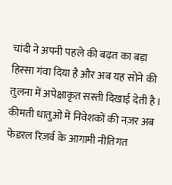चांदी ने अपनी पहले की बढ़त का बड़ा हिस्सा गंवा दिया है और अब यह सोने की तुलना में अपेक्षाकृत सस्ती दिखाई देती है। कीमती धातुओं में निवेशकों की नज़र अब फेडरल रिज़र्व के आगामी नीतिगत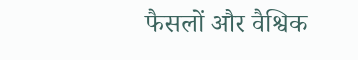फैसलों और वैश्विक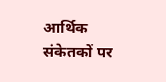आर्थिक संकेतकों पर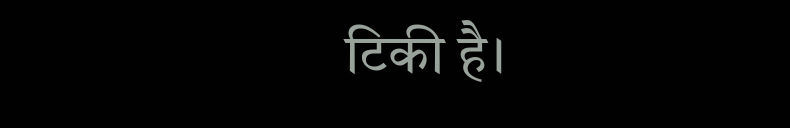टिकी है।